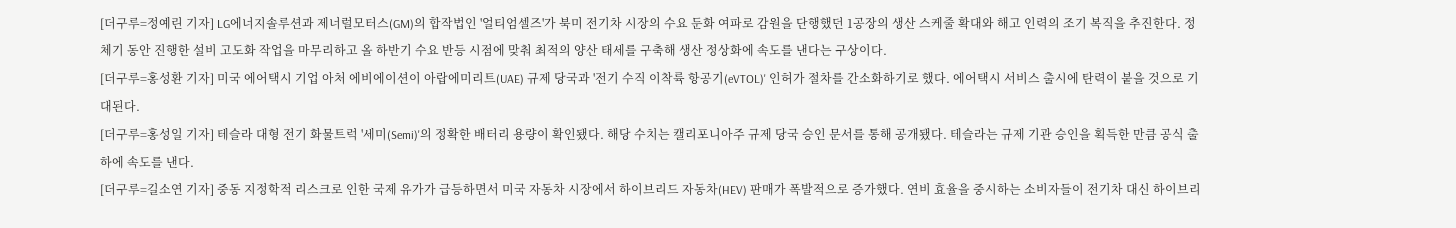[더구루=정예린 기자] LG에너지솔루션과 제너럴모터스(GM)의 합작법인 '얼티엄셀즈'가 북미 전기차 시장의 수요 둔화 여파로 감원을 단행했던 1공장의 생산 스케줄 확대와 해고 인력의 조기 복직을 추진한다. 정체기 동안 진행한 설비 고도화 작업을 마무리하고 올 하반기 수요 반등 시점에 맞춰 최적의 양산 태세를 구축해 생산 정상화에 속도를 낸다는 구상이다.
[더구루=홍성환 기자] 미국 에어택시 기업 아처 에비에이션이 아랍에미리트(UAE) 규제 당국과 '전기 수직 이착륙 항공기(eVTOL)' 인허가 절차를 간소화하기로 했다. 에어택시 서비스 출시에 탄력이 붙을 것으로 기대된다.
[더구루=홍성일 기자] 테슬라 대형 전기 화물트럭 '세미(Semi)'의 정확한 배터리 용량이 확인됐다. 해당 수치는 캘리포니아주 규제 당국 승인 문서를 통해 공개됐다. 테슬라는 규제 기관 승인을 획득한 만큼 공식 출하에 속도를 낸다.
[더구루=길소연 기자] 중동 지정학적 리스크로 인한 국제 유가가 급등하면서 미국 자동차 시장에서 하이브리드 자동차(HEV) 판매가 폭발적으로 증가했다. 연비 효율을 중시하는 소비자들이 전기차 대신 하이브리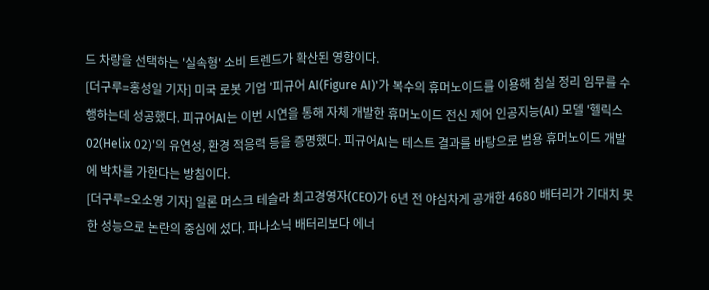드 차량을 선택하는 '실속형' 소비 트렌드가 확산된 영향이다.
[더구루=홍성일 기자] 미국 로봇 기업 '피규어 AI(Figure AI)'가 복수의 휴머노이드를 이용해 침실 정리 임무를 수행하는데 성공했다. 피규어AI는 이번 시연을 통해 자체 개발한 휴머노이드 전신 제어 인공지능(AI) 모델 '헬릭스 02(Helix 02)'의 유연성, 환경 적응력 등을 증명했다. 피규어AI는 테스트 결과를 바탕으로 범용 휴머노이드 개발에 박차를 가한다는 방침이다.
[더구루=오소영 기자] 일론 머스크 테슬라 최고경영자(CEO)가 6년 전 야심차게 공개한 4680 배터리가 기대치 못한 성능으로 논란의 중심에 섰다. 파나소닉 배터리보다 에너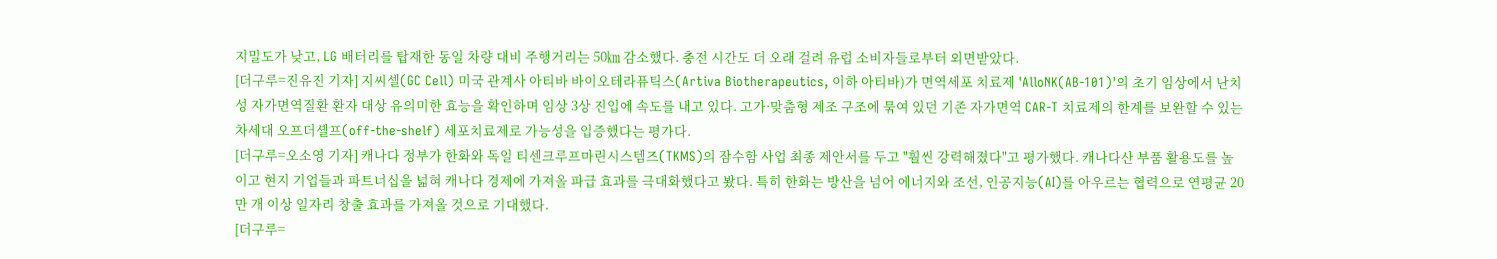지밀도가 낮고, LG 배터리를 탑재한 동일 차량 대비 주행거리는 50㎞ 감소했다. 충전 시간도 더 오래 걸려 유럽 소비자들로부터 외면받았다.
[더구루=진유진 기자] 지씨셀(GC Cell) 미국 관계사 아티바 바이오테라퓨틱스(Artiva Biotherapeutics, 이하 아티바)가 면역세포 치료제 'AlloNK(AB-101)'의 초기 임상에서 난치성 자가면역질환 환자 대상 유의미한 효능을 확인하며 임상 3상 진입에 속도를 내고 있다. 고가·맞춤형 제조 구조에 묶여 있던 기존 자가면역 CAR-T 치료제의 한계를 보완할 수 있는 차세대 오프더셸프(off-the-shelf) 세포치료제로 가능성을 입증했다는 평가다.
[더구루=오소영 기자] 캐나다 정부가 한화와 독일 티센크루프마린시스템즈(TKMS)의 잠수함 사업 최종 제안서를 두고 "훨씬 강력해졌다"고 평가했다. 캐나다산 부품 활용도를 높이고 현지 기업들과 파트너십을 넓혀 캐나다 경제에 가져올 파급 효과를 극대화했다고 봤다. 특히 한화는 방산을 넘어 에너지와 조선, 인공지능(AI)를 아우르는 협력으로 연평균 20만 개 이상 일자리 창출 효과를 가져올 것으로 기대했다.
[더구루=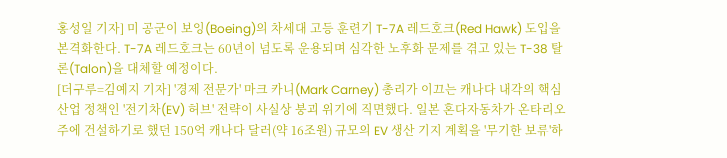홍성일 기자] 미 공군이 보잉(Boeing)의 차세대 고등 훈련기 T-7A 레드호크(Red Hawk) 도입을 본격화한다. T-7A 레드호크는 60년이 넘도록 운용되며 심각한 노후화 문제를 겪고 있는 T-38 탈론(Talon)을 대체할 예정이다.
[더구루=김예지 기자] '경제 전문가' 마크 카니(Mark Carney) 총리가 이끄는 캐나다 내각의 핵심 산업 정책인 '전기차(EV) 허브' 전략이 사실상 붕괴 위기에 직면했다. 일본 혼다자동차가 온타리오주에 건설하기로 했던 150억 캐나다 달러(약 16조원) 규모의 EV 생산 기지 계획을 '무기한 보류'하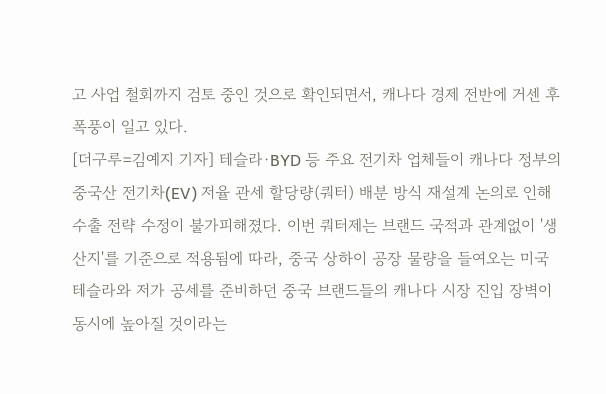고 사업 철회까지 검토 중인 것으로 확인되면서, 캐나다 경제 전반에 거센 후폭풍이 일고 있다.
[더구루=김예지 기자] 테슬라·BYD 등 주요 전기차 업체들이 캐나다 정부의 중국산 전기차(EV) 저율 관세 할당량(쿼터) 배분 방식 재설계 논의로 인해 수출 전략 수정이 불가피해졌다. 이번 쿼터제는 브랜드 국적과 관계없이 '생산지'를 기준으로 적용됨에 따라, 중국 상하이 공장 물량을 들여오는 미국 테슬라와 저가 공세를 준비하던 중국 브랜드들의 캐나다 시장 진입 장벽이 동시에 높아질 것이라는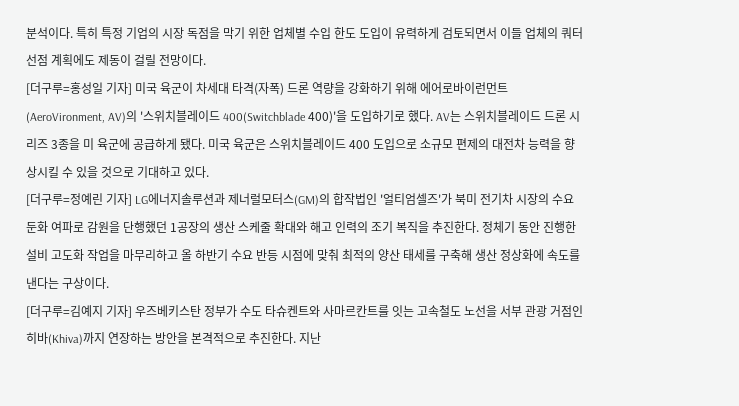분석이다. 특히 특정 기업의 시장 독점을 막기 위한 업체별 수입 한도 도입이 유력하게 검토되면서 이들 업체의 쿼터 선점 계획에도 제동이 걸릴 전망이다.
[더구루=홍성일 기자] 미국 육군이 차세대 타격(자폭) 드론 역량을 강화하기 위해 에어로바이런먼트(AeroVironment, AV)의 '스위치블레이드 400(Switchblade 400)'을 도입하기로 했다. AV는 스위치블레이드 드론 시리즈 3종을 미 육군에 공급하게 됐다. 미국 육군은 스위치블레이드 400 도입으로 소규모 편제의 대전차 능력을 향상시킬 수 있을 것으로 기대하고 있다.
[더구루=정예린 기자] LG에너지솔루션과 제너럴모터스(GM)의 합작법인 '얼티엄셀즈'가 북미 전기차 시장의 수요 둔화 여파로 감원을 단행했던 1공장의 생산 스케줄 확대와 해고 인력의 조기 복직을 추진한다. 정체기 동안 진행한 설비 고도화 작업을 마무리하고 올 하반기 수요 반등 시점에 맞춰 최적의 양산 태세를 구축해 생산 정상화에 속도를 낸다는 구상이다.
[더구루=김예지 기자] 우즈베키스탄 정부가 수도 타슈켄트와 사마르칸트를 잇는 고속철도 노선을 서부 관광 거점인 히바(Khiva)까지 연장하는 방안을 본격적으로 추진한다. 지난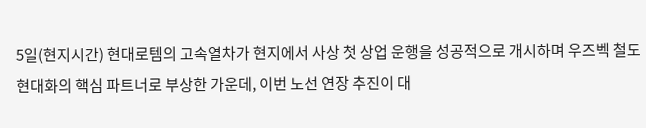5일(현지시간) 현대로템의 고속열차가 현지에서 사상 첫 상업 운행을 성공적으로 개시하며 우즈벡 철도 현대화의 핵심 파트너로 부상한 가운데, 이번 노선 연장 추진이 대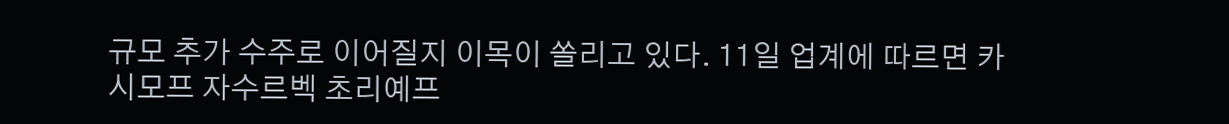규모 추가 수주로 이어질지 이목이 쏠리고 있다. 11일 업계에 따르면 카시모프 자수르벡 초리예프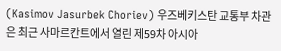(Kasimov Jasurbek Choriev) 우즈베키스탄 교통부 차관은 최근 사마르칸트에서 열린 제59차 아시아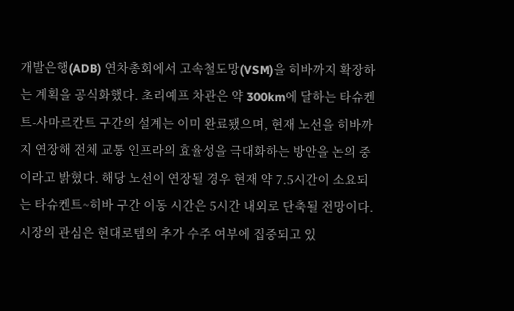개발은행(ADB) 연차총회에서 고속철도망(VSM)을 히바까지 확장하는 계획을 공식화했다. 초리예프 차관은 약 300km에 달하는 타슈켄트-사마르칸트 구간의 설계는 이미 완료됐으며, 현재 노선을 히바까지 연장해 전체 교통 인프라의 효율성을 극대화하는 방안을 논의 중이라고 밝혔다. 해당 노선이 연장될 경우 현재 약 7.5시간이 소요되는 타슈켄트~히바 구간 이동 시간은 5시간 내외로 단축될 전망이다. 시장의 관심은 현대로템의 추가 수주 여부에 집중되고 있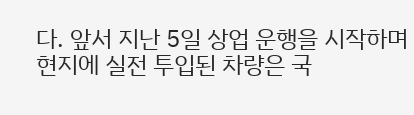다. 앞서 지난 5일 상업 운행을 시작하며 현지에 실전 투입된 차량은 국